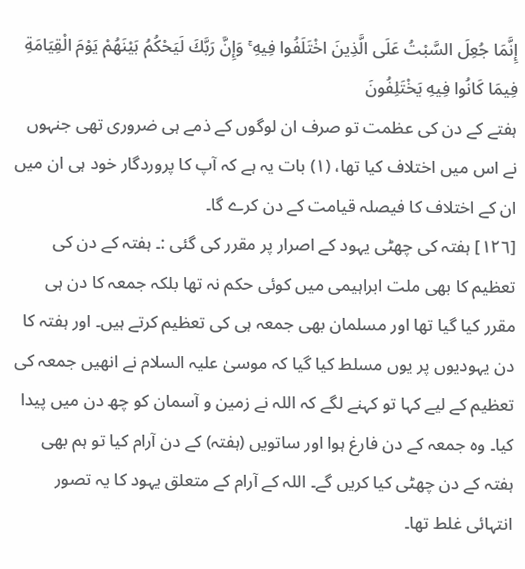إِنَّمَا جُعِلَ السَّبْتُ عَلَى الَّذِينَ اخْتَلَفُوا فِيهِ ۚ وَإِنَّ رَبَّكَ لَيَحْكُمُ بَيْنَهُمْ يَوْمَ الْقِيَامَةِ فِيمَا كَانُوا فِيهِ يَخْتَلِفُونَ
ہفتے کے دن کی عظمت تو صرف ان لوگوں کے ذمے ہی ضروری تھی جنہوں نے اس میں اختلاف کیا تھا، (١) بات یہ ہے کہ آپ کا پروردگار خود ہی ان میں ان کے اختلاف کا فیصلہ قیامت کے دن کرے گا۔
[١٢٦] ہفتہ کی چھٹی یہود کے اصرار پر مقرر کی گئی :۔ ہفتہ کے دن کی تعظیم کا بھی ملت ابراہیمی میں کوئی حکم نہ تھا بلکہ جمعہ کا دن ہی مقرر کیا گیا تھا اور مسلمان بھی جمعہ ہی کی تعظیم کرتے ہیں۔ اور ہفتہ کا دن یہودیوں پر یوں مسلط کیا گیا کہ موسیٰ علیہ السلام نے انھیں جمعہ کی تعظیم کے لیے کہا تو کہنے لگے کہ اللہ نے زمین و آسمان کو چھ دن میں پیدا کیا۔ وہ جمعہ کے دن فارغ ہوا اور ساتویں (ہفتہ) کے دن آرام کیا تو ہم بھی ہفتہ کے دن چھٹی کیا کریں گے۔ اللہ کے آرام کے متعلق یہود کا یہ تصور انتہائی غلط تھا۔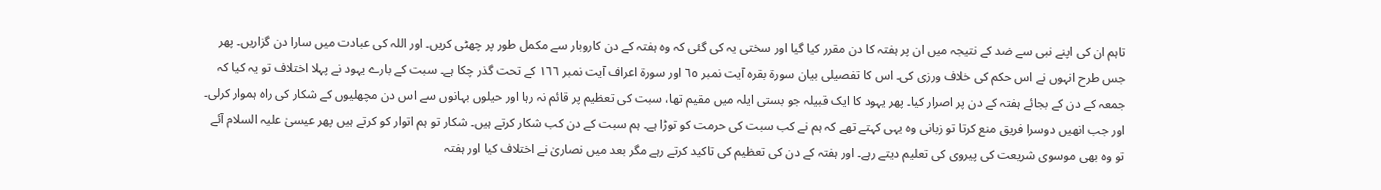تاہم ان کی اپنے نبی سے ضد کے نتیجہ میں ان پر ہفتہ کا دن مقرر کیا گیا اور سختی یہ کی گئی کہ وہ ہفتہ کے دن کاروبار سے مکمل طور پر چھٹی کریں۔ اور اللہ کی عبادت میں سارا دن گزاریں۔ پھر جس طرح انہوں نے اس حکم کی خلاف ورزی کی۔ اس کا تفصیلی بیان سورۃ بقرہ آیت نمبر ٦٥ اور سورۃ اعراف آیت نمبر ١٦٦ کے تحت گذر چکا ہے۔ سبت کے بارے یہود نے پہلا اختلاف تو یہ کیا کہ جمعہ کے دن کے بجائے ہفتہ کے دن پر اصرار کیا۔ پھر یہود کا ایک قبیلہ جو بستی ایلہ میں مقیم تھا، سبت کی تعظیم پر قائم نہ رہا اور حیلوں بہانوں سے اس دن مچھلیوں کے شکار کی راہ ہموار کرلی۔ اور جب انھیں دوسرا فریق منع کرتا تو زبانی وہ یہی کہتے تھے کہ ہم نے کب سبت کی حرمت کو توڑا ہے۔ ہم سبت کے دن کب شکار کرتے ہیں۔ شکار تو ہم اتوار کو کرتے ہیں پھر عیسیٰ علیہ السلام آئے تو وہ بھی موسوی شریعت کی پیروی کی تعلیم دیتے رہے۔ اور ہفتہ کے دن کی تعظیم کی تاکید کرتے رہے مگر بعد میں نصاریٰ نے اختلاف کیا اور ہفتہ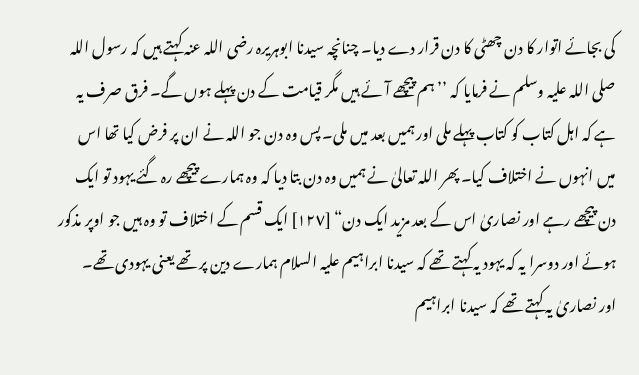کی بجائے اتوار کا دن چھٹی کا دن قرار دے دیا۔ چنانچہ سیدنا ابوہریرہ رضی اللہ عنہ کہتے ہیں کہ رسول اللہ صلی اللہ علیہ وسلم نے فرمایا کہ ’’ہم پیچھے آئے ہیں مگر قیامت کے دن پہلے ہوں گے۔ فرق صرف یہ ہے کہ اہل کتاب کو کتاب پہلے ملی اور ہمیں بعد میں ملی۔ پس وہ دن جو اللہ نے ان پر فرض کیا تھا اس میں انہوں نے اختلاف کیا۔ پھر اللہ تعالیٰ نے ہمیں وہ دن بتا دیا کہ وہ ہمارے پیچھے رہ گئے یہود تو ایک دن پیچھے رہے اور نصاریٰ اس کے بعد مزید ایک دن“ [١٢٧] ایک قسم کے اختلاف تو وہ ہیں جو اوپر مذکور ہوئے اور دوسرا یہ کہ یہود یہ کہتے تھے کہ سیدنا ابراہیم علیہ السلام ہمارے دین پر تھے یعنی یہودی تھے۔ اور نصاریٰ یہ کہتے تھے کہ سیدنا ابراہیم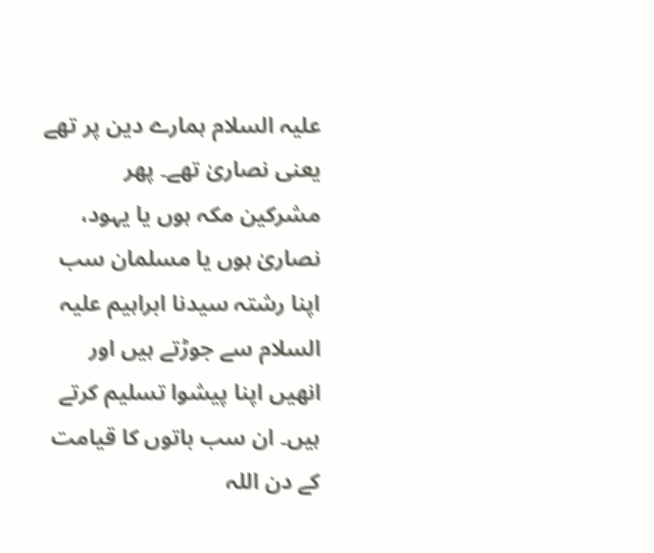علیہ السلام ہمارے دین پر تھے یعنی نصاریٰ تھے۔ پھر مشرکین مکہ ہوں یا یہود، نصاریٰ ہوں یا مسلمان سب اپنا رشتہ سیدنا ابراہیم علیہ السلام سے جوڑتے ہیں اور انھیں اپنا پیشوا تسلیم کرتے ہیں۔ ان سب باتوں کا قیامت کے دن اللہ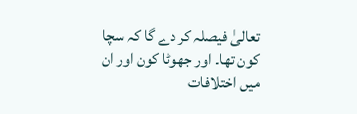تعالیٰ فیصلہ کر دے گا کہ سچا کون تھا۔ اور جھوٹا کون اور ان میں اختلافات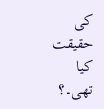کی حقیقت کیا تھی۔؟